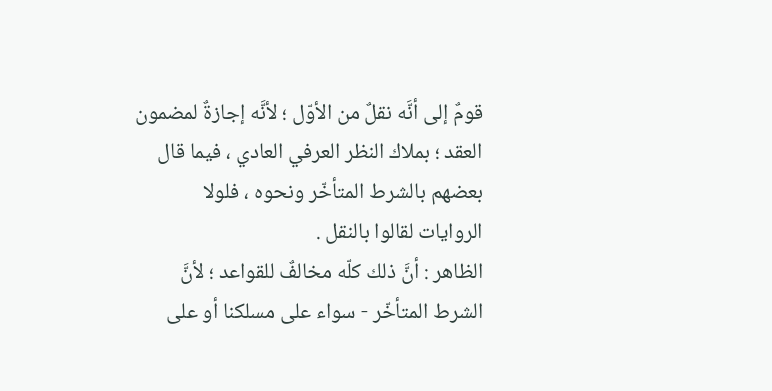قومٌ إلى أنَّه نقلٌ من الأوّل ؛ لأنَّه إجازةٌ لمضمون العقد ؛ بملاك النظر العرفي العادي ، فيما قال بعضهم بالشرط المتأخّر ونحوه ، فلولا الروايات لقالوا بالنقل .
الظاهر : أنَّ ذلك كلّه مخالفٌ للقواعد ؛ لأنَّ الشرط المتأخّر - سواء على مسلكنا أو على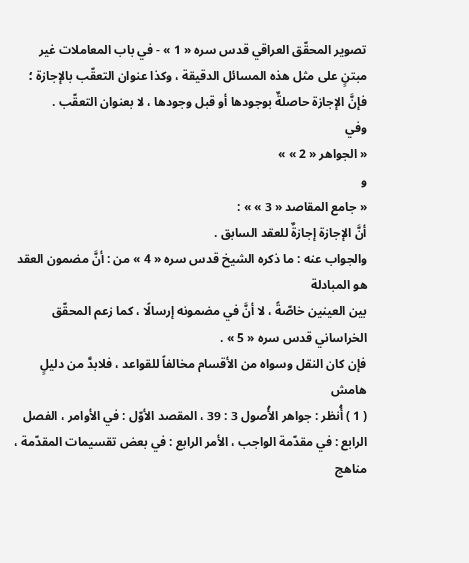تصوير المحقّق العراقي قدس سره « 1 » - في باب المعاملات غير مبتنٍ على مثل هذه المسائل الدقيقة ، وكذا عنوان التعقّب بالإجازة ؛ فإنَّ الإجازة حاصلةٌ بوجودها أو قبل وجودها ، لا بعنوان التعقّب .
وفي
« الجواهر « 2 » »
و
« جامع المقاصد « 3 » » :
أنَّ الإجازة إجازةٌ للعقد السابق .
والجواب عنه : ما ذكره الشيخ قدس سره « 4 » من : أنَّ مضمون العقد هو المبادلة
بين العينين خاصّةً ، لا أنَّ في مضمونه إرسالًا ، كما زعم المحقّق الخراساني قدس سره « 5 » .
فإن كان النقل وسواه من الأقسام مخالفاً للقواعد ، فلابدَّ من دليلٍ
هامش
( 1 ) أُنظر : جواهر الأُصول 3 : 39 ، المقصد الأوّل : في الأوامر ، الفصل الرابع : في مقدّمة الواجب ، الأمر الرابع : في بعض تقسيمات المقدّمة ، مناهج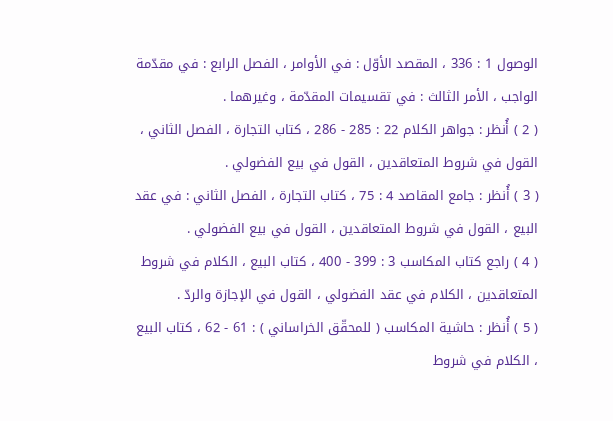الوصول 1 : 336 ، المقصد الأوّل : في الأوامر ، الفصل الرابع : في مقدّمة الواجب ، الأمر الثالث : في تقسيمات المقدّمة ، وغيرهما .
( 2 ) أُنظر : جواهر الكلام 22 : 285 - 286 ، كتاب التجارة ، الفصل الثاني ، القول في شروط المتعاقدين ، القول في بيع الفضولي .
( 3 ) أُنظر : جامع المقاصد 4 : 75 ، كتاب التجارة ، الفصل الثاني : في عقد البيع ، القول في شروط المتعاقدين ، القول في بيع الفضولي .
( 4 ) راجع كتاب المكاسب 3 : 399 - 400 ، كتاب البيع ، الكلام في شروط المتعاقدين ، الكلام في عقد الفضولي ، القول في الإجازة والردّ .
( 5 ) أُنظر : حاشية المكاسب ( للمحقّق الخراساني ) : 61 - 62 ، كتاب البيع ، الكلام في شروط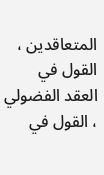المتعاقدين ، القول في العقد الفضولي ، القول في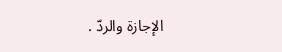الإجازة والردّ .